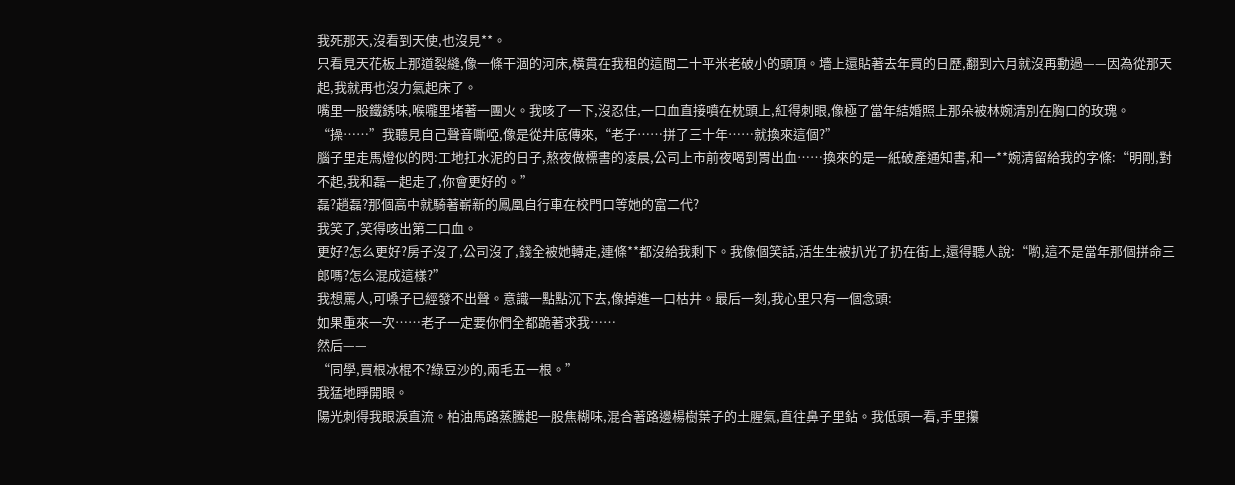我死那天,沒看到天使,也沒見**。
只看見天花板上那道裂縫,像一條干涸的河床,橫貫在我租的這間二十平米老破小的頭頂。墻上還貼著去年買的日歷,翻到六月就沒再動過——因為從那天起,我就再也沒力氣起床了。
嘴里一股鐵銹味,喉嚨里堵著一團火。我咳了一下,沒忍住,一口血直接噴在枕頭上,紅得刺眼,像極了當年結婚照上那朵被林婉清別在胸口的玫瑰。
“操……”我聽見自己聲音嘶啞,像是從井底傳來,“老子……拼了三十年……就換來這個?”
腦子里走馬燈似的閃:工地扛水泥的日子,熬夜做標書的凌晨,公司上市前夜喝到胃出血……換來的是一紙破產通知書,和一**婉清留給我的字條:“明剛,對不起,我和磊一起走了,你會更好的。”
磊?趙磊?那個高中就騎著嶄新的鳳凰自行車在校門口等她的富二代?
我笑了,笑得咳出第二口血。
更好?怎么更好?房子沒了,公司沒了,錢全被她轉走,連條**都沒給我剩下。我像個笑話,活生生被扒光了扔在街上,還得聽人說:“喲,這不是當年那個拼命三郎嗎?怎么混成這樣?”
我想罵人,可嗓子已經發不出聲。意識一點點沉下去,像掉進一口枯井。最后一刻,我心里只有一個念頭:
如果重來一次……老子一定要你們全都跪著求我……
然后——
“同學,買根冰棍不?綠豆沙的,兩毛五一根。”
我猛地睜開眼。
陽光刺得我眼淚直流。柏油馬路蒸騰起一股焦糊味,混合著路邊楊樹葉子的土腥氣,直往鼻子里鉆。我低頭一看,手里攥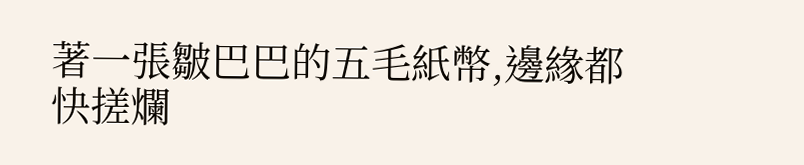著一張皺巴巴的五毛紙幣,邊緣都快搓爛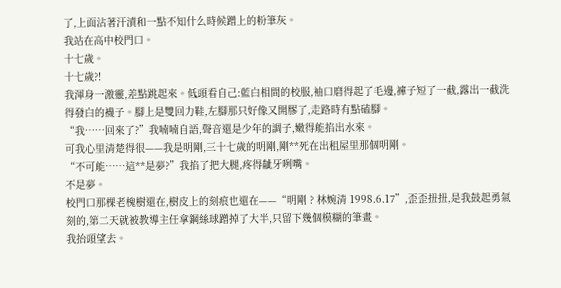了,上面沾著汗漬和一點不知什么時候蹭上的粉筆灰。
我站在高中校門口。
十七歲。
十七歲?!
我渾身一激靈,差點跳起來。低頭看自己:藍白相間的校服,袖口磨得起了毛邊,褲子短了一截,露出一截洗得發白的襪子。腳上是雙回力鞋,左腳那只好像又開膠了,走路時有點磕腳。
“我……回來了?”我喃喃自語,聲音還是少年的調子,嫩得能掐出水來。
可我心里清楚得很——我是明剛,三十七歲的明剛,剛**死在出租屋里那個明剛。
“不可能……這**是夢?”我掐了把大腿,疼得齜牙咧嘴。
不是夢。
校門口那棵老槐樹還在,樹皮上的刻痕也還在——“明剛 ? 林婉清 1998.6.17”,歪歪扭扭,是我鼓起勇氣刻的,第二天就被教導主任拿鋼絲球蹭掉了大半,只留下幾個模糊的筆畫。
我抬頭望去。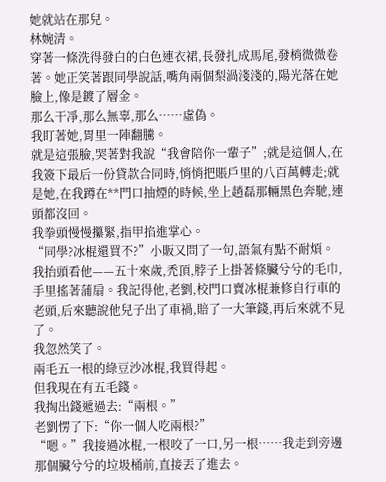她就站在那兒。
林婉清。
穿著一條洗得發白的白色連衣裙,長發扎成馬尾,發梢微微卷著。她正笑著跟同學說話,嘴角兩個梨渦淺淺的,陽光落在她臉上,像是鍍了層金。
那么干凈,那么無辜,那么……虛偽。
我盯著她,胃里一陣翻騰。
就是這張臉,哭著對我說“我會陪你一輩子”;就是這個人,在我簽下最后一份貸款合同時,悄悄把賬戶里的八百萬轉走;就是她,在我蹲在**門口抽煙的時候,坐上趙磊那輛黑色奔馳,連頭都沒回。
我拳頭慢慢攥緊,指甲掐進掌心。
“同學?冰棍還買不?”小販又問了一句,語氣有點不耐煩。
我抬頭看他——五十來歲,禿頂,脖子上掛著條臟兮兮的毛巾,手里搖著蒲扇。我記得他,老劉,校門口賣冰棍兼修自行車的老頭,后來聽說他兒子出了車禍,賠了一大筆錢,再后來就不見了。
我忽然笑了。
兩毛五一根的綠豆沙冰棍,我買得起。
但我現在有五毛錢。
我掏出錢遞過去:“兩根。”
老劉愣了下:“你一個人吃兩根?”
“嗯。”我接過冰棍,一根咬了一口,另一根……我走到旁邊那個臟兮兮的垃圾桶前,直接丟了進去。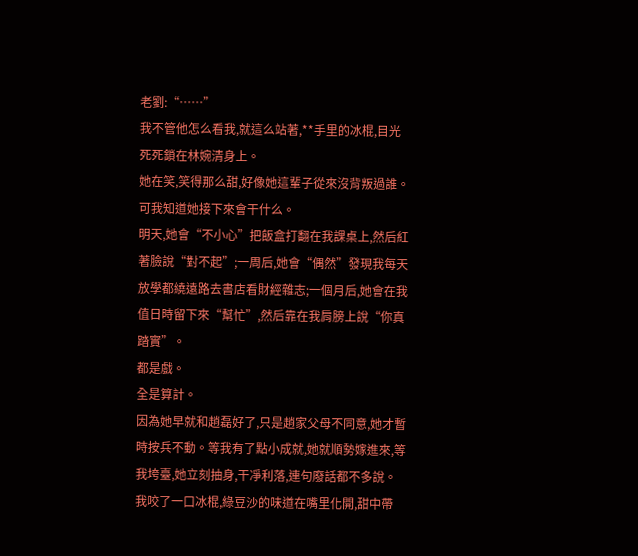老劉:“……”
我不管他怎么看我,就這么站著,**手里的冰棍,目光死死鎖在林婉清身上。
她在笑,笑得那么甜,好像她這輩子從來沒背叛過誰。
可我知道她接下來會干什么。
明天,她會“不小心”把飯盒打翻在我課桌上,然后紅著臉說“對不起”;一周后,她會“偶然”發現我每天放學都繞遠路去書店看財經雜志;一個月后,她會在我值日時留下來“幫忙”,然后靠在我肩膀上說“你真踏實”。
都是戲。
全是算計。
因為她早就和趙磊好了,只是趙家父母不同意,她才暫時按兵不動。等我有了點小成就,她就順勢嫁進來,等我垮臺,她立刻抽身,干凈利落,連句廢話都不多說。
我咬了一口冰棍,綠豆沙的味道在嘴里化開,甜中帶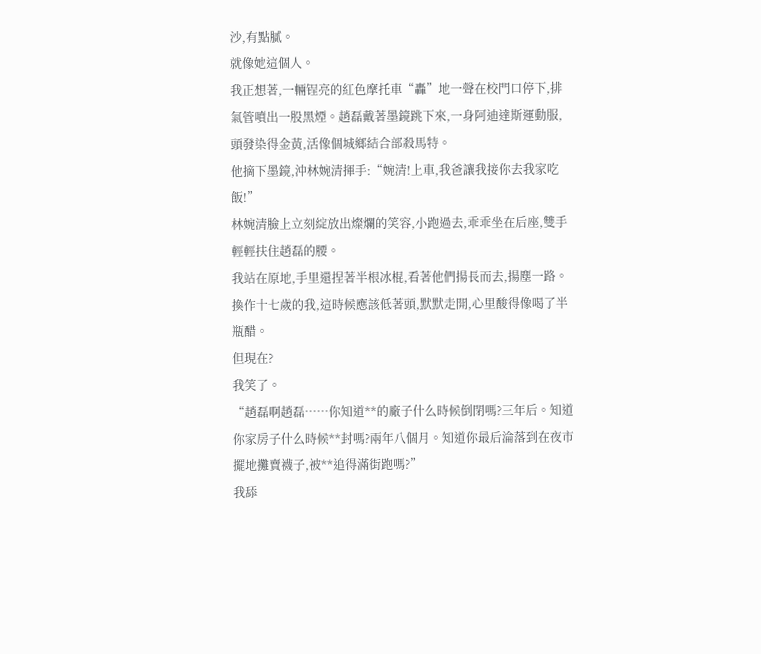沙,有點膩。
就像她這個人。
我正想著,一輛锃亮的紅色摩托車“轟”地一聲在校門口停下,排氣管噴出一股黑煙。趙磊戴著墨鏡跳下來,一身阿迪達斯運動服,頭發染得金黃,活像個城鄉結合部殺馬特。
他摘下墨鏡,沖林婉清揮手:“婉清!上車,我爸讓我接你去我家吃飯!”
林婉清臉上立刻綻放出燦爛的笑容,小跑過去,乖乖坐在后座,雙手輕輕扶住趙磊的腰。
我站在原地,手里還捏著半根冰棍,看著他們揚長而去,揚塵一路。
換作十七歲的我,這時候應該低著頭,默默走開,心里酸得像喝了半瓶醋。
但現在?
我笑了。
“趙磊啊趙磊……你知道**的廠子什么時候倒閉嗎?三年后。知道你家房子什么時候**封嗎?兩年八個月。知道你最后淪落到在夜市擺地攤賣襪子,被**追得滿街跑嗎?”
我舔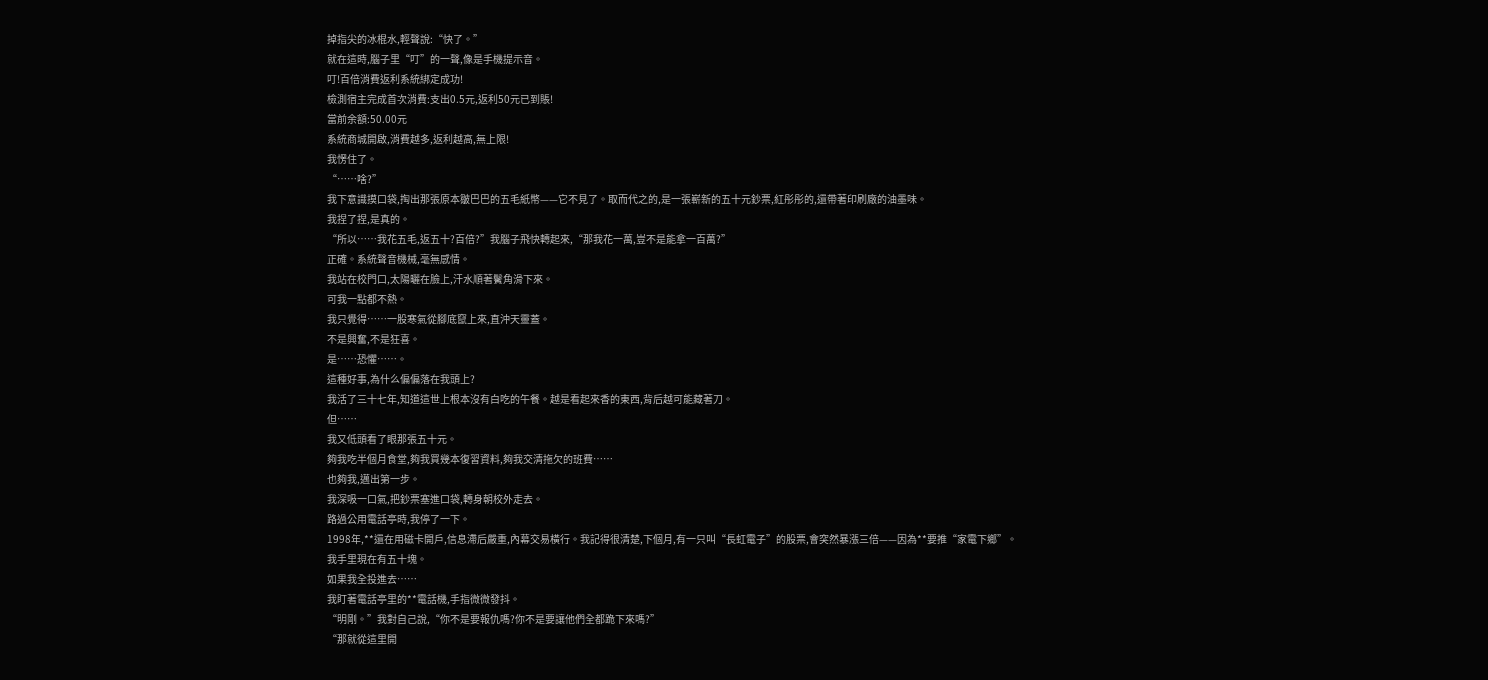掉指尖的冰棍水,輕聲說:“快了。”
就在這時,腦子里“叮”的一聲,像是手機提示音。
叮!百倍消費返利系統綁定成功!
檢測宿主完成首次消費:支出0.5元,返利50元已到賬!
當前余額:50.00元
系統商城開啟,消費越多,返利越高,無上限!
我愣住了。
“……啥?”
我下意識摸口袋,掏出那張原本皺巴巴的五毛紙幣——它不見了。取而代之的,是一張嶄新的五十元鈔票,紅彤彤的,還帶著印刷廠的油墨味。
我捏了捏,是真的。
“所以……我花五毛,返五十?百倍?”我腦子飛快轉起來,“那我花一萬,豈不是能拿一百萬?”
正確。系統聲音機械,毫無感情。
我站在校門口,太陽曬在臉上,汗水順著鬢角滑下來。
可我一點都不熱。
我只覺得……一股寒氣從腳底竄上來,直沖天靈蓋。
不是興奮,不是狂喜。
是……恐懼……。
這種好事,為什么偏偏落在我頭上?
我活了三十七年,知道這世上根本沒有白吃的午餐。越是看起來香的東西,背后越可能藏著刀。
但……
我又低頭看了眼那張五十元。
夠我吃半個月食堂,夠我買幾本復習資料,夠我交清拖欠的班費……
也夠我,邁出第一步。
我深吸一口氣,把鈔票塞進口袋,轉身朝校外走去。
路過公用電話亭時,我停了一下。
1998年,**還在用磁卡開戶,信息滯后嚴重,內幕交易橫行。我記得很清楚,下個月,有一只叫“長虹電子”的股票,會突然暴漲三倍——因為**要推“家電下鄉”。
我手里現在有五十塊。
如果我全投進去……
我盯著電話亭里的**電話機,手指微微發抖。
“明剛。”我對自己說,“你不是要報仇嗎?你不是要讓他們全都跪下來嗎?”
“那就從這里開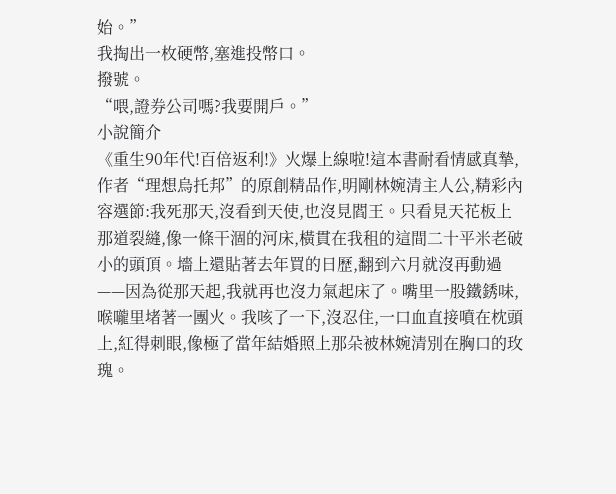始。”
我掏出一枚硬幣,塞進投幣口。
撥號。
“喂,證券公司嗎?我要開戶。”
小說簡介
《重生90年代!百倍返利!》火爆上線啦!這本書耐看情感真摯,作者“理想烏托邦”的原創精品作,明剛林婉清主人公,精彩內容選節:我死那天,沒看到天使,也沒見閻王。只看見天花板上那道裂縫,像一條干涸的河床,橫貫在我租的這間二十平米老破小的頭頂。墻上還貼著去年買的日歷,翻到六月就沒再動過——因為從那天起,我就再也沒力氣起床了。嘴里一股鐵銹味,喉嚨里堵著一團火。我咳了一下,沒忍住,一口血直接噴在枕頭上,紅得刺眼,像極了當年結婚照上那朵被林婉清別在胸口的玫瑰。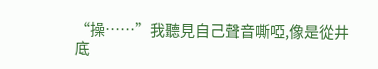“操……”我聽見自己聲音嘶啞,像是從井底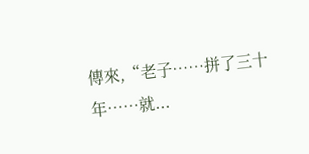傳來,“老子……拼了三十年……就...